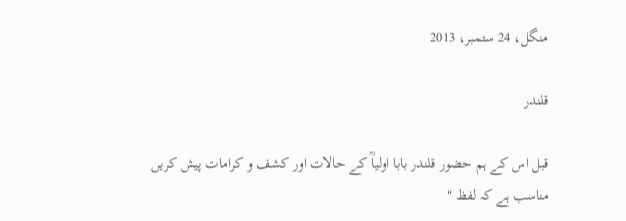منگل، 24 ستمبر، 2013

قلندر

قبل اس کے ہم حضور قلندر بابا اولیاؒ کے حالات اور کشف و کرامات پیش کریں مناسب ہے کہ لفظ "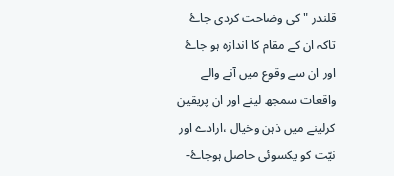قلندر " کی وضاحت کردی جاۓ تاکہ ان کے مقام کا اندازہ ہو جاۓ اور ان سے وقوع میں آنے والے واقعات سمجھ لینے اور ان پریقین کرلینے میں ذہن وخیال ،ارادے اور نیّت کو یکسوئی حاصل ہوجاۓ-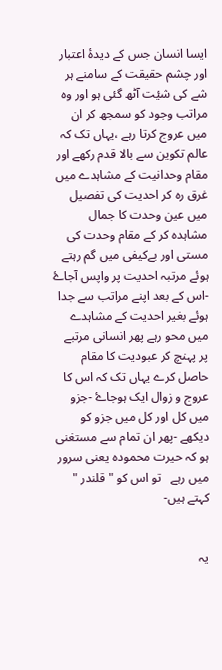ایسا انسان جس کے دیدۂ اعتبار اور چشم حقیقت کے سامنے ہر شے کی شیٔت آٹھ گئی ہو اور وہ مراتب وجود کو سمجھ کر ان میں عروج کرتا رہے ،یہاں تک کہ عالم تکوین سے بالا قدم رکھے اور مقام وحدانیت کے مشاہدے میں غرق رہ کر احدیت کی تفصیل میں عین وحدت کا جمال مشاہدہ کر کے مقام وحدت کی مستی اور بےکیفی میں گم رہتے ہوئے مرتبہ احدیت پر واپس آجاۓ -اس کے بعد اپنے مراتب سے جدا ہوئے بغیر احدیت کے مشاہدے میں محو رہے پھر انسانی مرتبے پر پہنچ کر عبودیت کا مقام حاصل کرے یہاں تک کہ اس کا عروج و زوال ایک ہوجاۓ -جزو میں کل اور کل میں جزو کو دیکھے -پھر ان تمام سے مستغنی ہو کہ حیرت محمودہ یعنی سرور میں رہے   تو اس کو " قلندر " کہتے ہیں-


یہ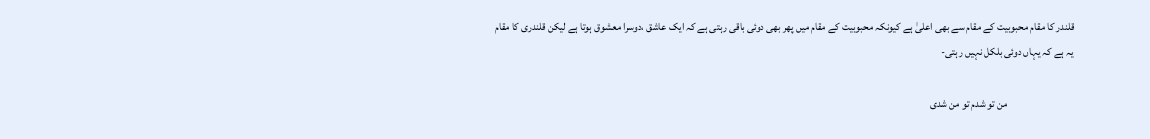قلندر کا مقام محبوبیت کے مقام سے بھی اعلیٰ ہے کیونکہ محبوبیت کے مقام میں پھر بھی دوئی باقی رہتی ہے کہ ایک عاشق ،دوسرا معشوق ہوتا ہے لیکن قلندری کا مقام یہ ہے کہ یہاں دوئی بلکل نہیں رہتی-

                               من تو شدم تو من شدی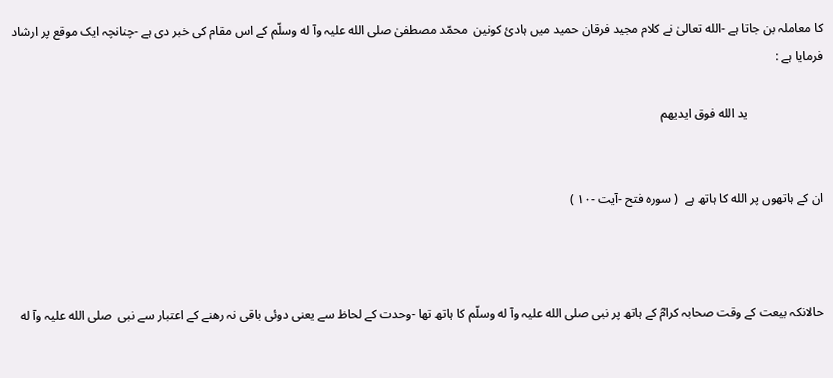کا معاملہ بن جاتا ہے -الله تعالیٰ نے کلام مجید فرقان حمید میں ہادیٔ کونین  محمّد مصطفیٰ صلی الله علیہ وآ له وسلّم کے اس مقام کی خبر دی ہے -چنانچہ ایک موقع پر ارشاد فرمایا ہے :

                        ید الله فوق ایدیھم


ان کے ہاتھوں پر الله کا ہاتھ ہے  ( سوره فتح -آیت -١٠ )



حالانکہ بیعت کے وقت صحابہ کرامؓ کے ہاتھ پر نبی صلی الله علیہ وآ له وسلّم کا ہاتھ تھا -وحدت کے لحاظ سے یعنی دوئی باقی نہ رهنے کے اعتبار سے نبی  صلی الله علیہ وآ له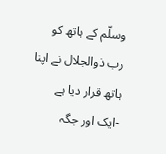وسلّم کے ہاتھ کو رب ذوالجلال نے اپنا ہاتھ قرار دیا ہے -ایک اور جگہ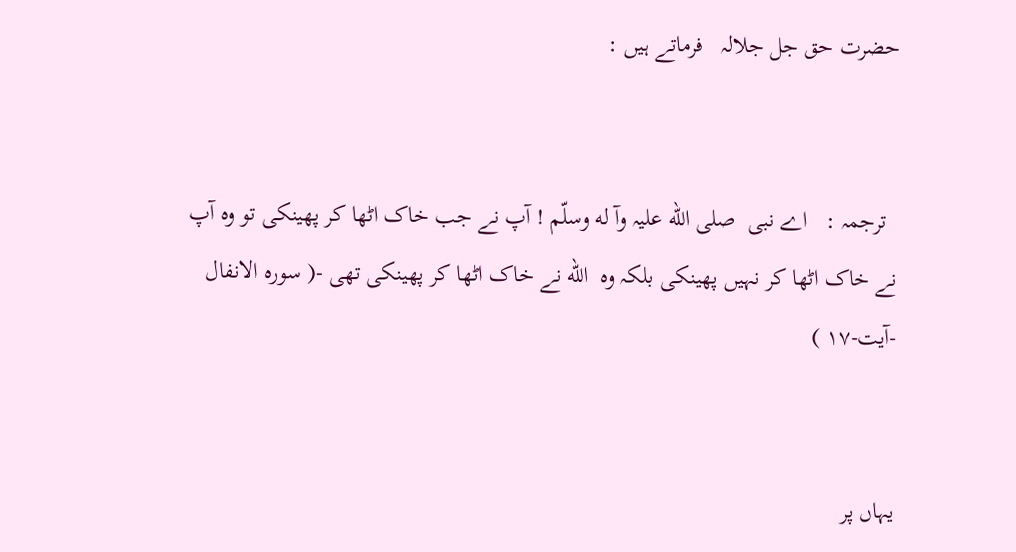حضرت حق جل جلالہ   فرماتے ہیں :


  ترجمہ :   اے نبی  صلی الله علیہ وآ له وسلّم ! آپ نے جب خاک اٹھا کر پھینکی تو وہ آپ نے خاک اٹھا کر نہیں پھینکی بلکہ وہ  الله نے خاک اٹھا کر پھینکی تھی -( سوره الانفال -آیت-١٧ )


یہاں پر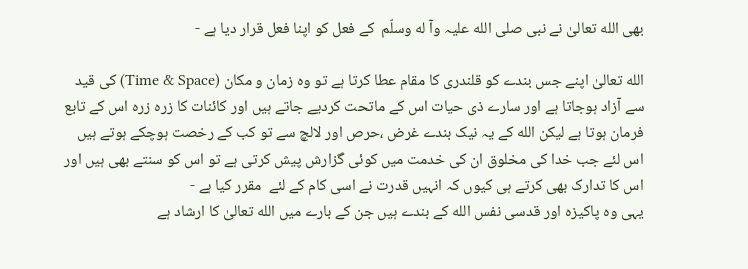بھی الله تعالیٰ نے نبی صلی الله علیہ وآ له وسلّم  کے فعل کو اپنا فعل قرار دیا ہے -

الله تعالیٰ اپنے جس بندے کو قلندری کا مقام عطا کرتا ہے تو وہ زمان و مکان (Time & Space) کی قید سے آزاد ہوجاتا ہے اور سارے ذی حیات اس کے ماتحت کردیے جاتے ہیں اور کائنات کا زرہ زرہ اس کے تابع فرمان ہوتا ہے لیکن الله کے یہ نیک بندے غرض ،حرص اور لالچ سے تو کب کے رخصت ہوچکے ہوتے ہیں اس لئے جب خدا کی مخلوق ان کی خدمت میں کوئی گزارش پیش کرتی ہے تو اس کو سنتے بھی ہیں اور اس کا تدارک بھی کرتے ہی کیوں کہ انہیں قدرت نے اسی کام کے لئے  مقرر کیا ہے -
یہی وہ پاکیزہ اور قدسی نفس الله کے بندے ہیں جن کے بارے میں الله تعالیٰ کا ارشاد ہے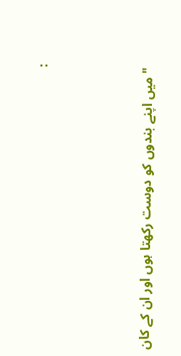:



 " میں اپنے بندوں کو دوست رکھتا ہوں اور ان کے کان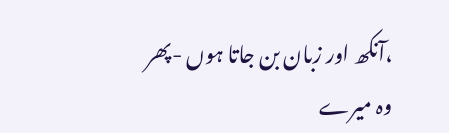،آنکھ اور زبان بن جاتا ہوں -پھر وہ میرے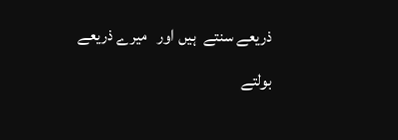ذریعے سنتے  ہیں اور   میرے ذریعے   بولتے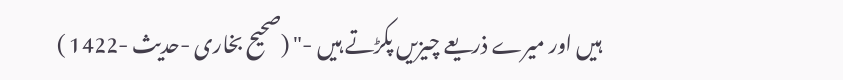ہیں اور میرے ذریعے چیزیں پکڑتے ہیں -" (صحیح بخاری -حدیث -1422 )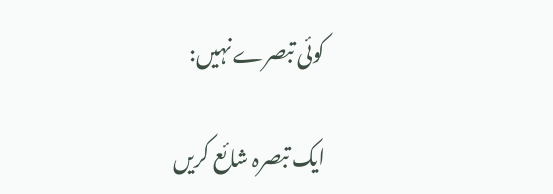کوئی تبصرے نہیں:

ایک تبصرہ شائع کریں